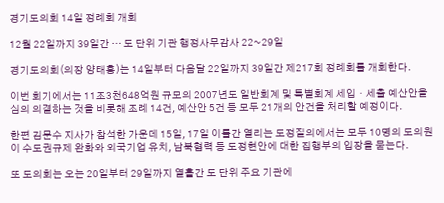경기도의회 14일 정례회 개회

12월 22일까지 39일간 … 도 단위 기관 행정사무감사 22~29일

경기도의회(의장 양태흥)는 14일부터 다음달 22일까지 39일간 제217회 정례회를 개회한다.

이번 회기에서는 11조3천648억원 규모의 2007년도 일반회계 및 특별회계 세입ㆍ세출 예산안을 심의 의결하는 것을 비롯해 조례 14건, 예산안 5건 등 모두 21개의 안건을 처리할 예정이다.

한편 김문수 지사가 참석한 가운데 15일, 17일 이틀간 열리는 도정질의에서는 모두 10명의 도의원이 수도권규제 완화와 외국기업 유치, 남북협력 등 도정현안에 대한 집행부의 입장을 묻는다.

또 도의회는 오는 20일부터 29일까지 열흘간 도 단위 주요 기관에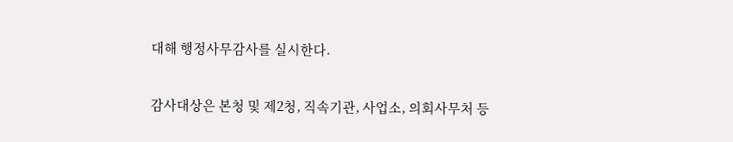대해 행정사무감사를 실시한다.

감사대상은 본청 및 제2청, 직속기관, 사업소, 의회사무처 등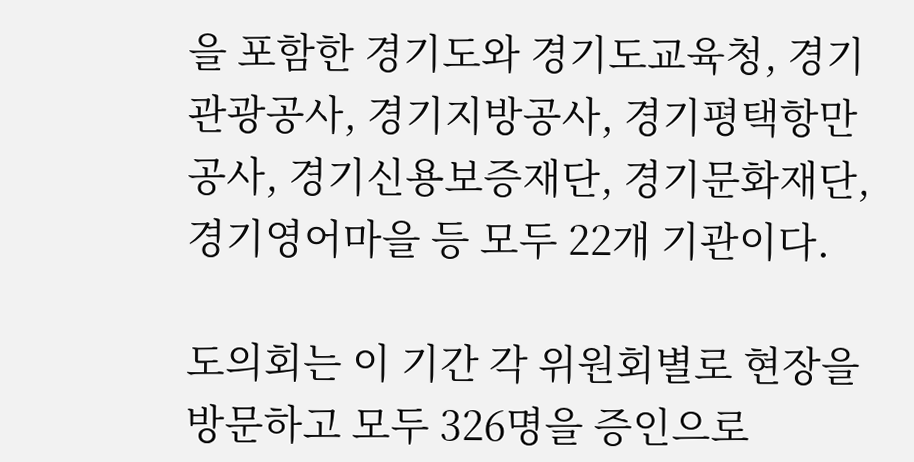을 포함한 경기도와 경기도교육청, 경기관광공사, 경기지방공사, 경기평택항만공사, 경기신용보증재단, 경기문화재단, 경기영어마을 등 모두 22개 기관이다.

도의회는 이 기간 각 위원회별로 현장을 방문하고 모두 326명을 증인으로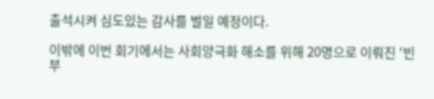출석시켜 심도있는 감사를 벌일 예정이다.

이밖에 이번 회기에서는 사회양극화 해소를 위해 20명으로 이뤄진 '빈부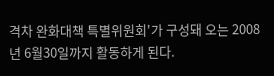격차 완화대책 특별위원회'가 구성돼 오는 2008년 6월30일까지 활동하게 된다.